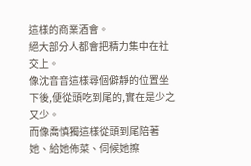這樣的商業酒會。
絕大部分人都會把精力集中在社交上。
像沈音音這樣尋個僻靜的位置坐下後,便從頭吃到尾的,實在是少之又少。
而像喬慎獨這樣從頭到尾陪著她、給她佈菜、伺候她擦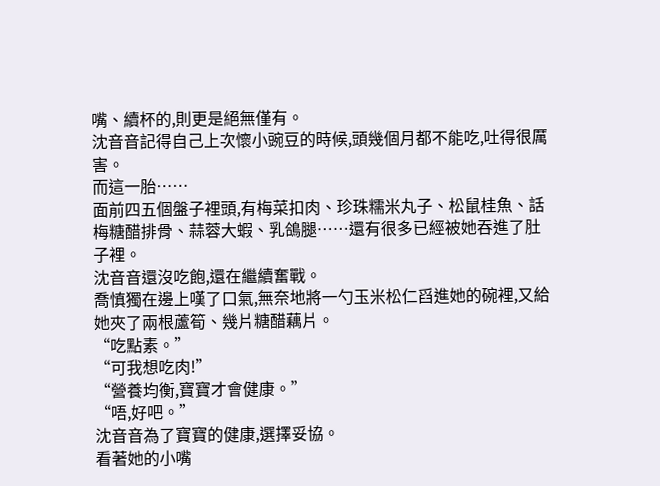嘴、續杯的,則更是絕無僅有。
沈音音記得自己上次懷小豌豆的時候,頭幾個月都不能吃,吐得很厲害。
而這一胎……
面前四五個盤子裡頭,有梅菜扣肉、珍珠糯米丸子、松鼠桂魚、話梅糖醋排骨、蒜蓉大蝦、乳鴿腿……還有很多已經被她吞進了肚子裡。
沈音音還沒吃飽,還在繼續奮戰。
喬慎獨在邊上嘆了口氣,無奈地將一勺玉米松仁舀進她的碗裡,又給她夾了兩根蘆筍、幾片糖醋藕片。
“吃點素。”
“可我想吃肉!”
“營養均衡,寶寶才會健康。”
“唔,好吧。”
沈音音為了寶寶的健康,選擇妥協。
看著她的小嘴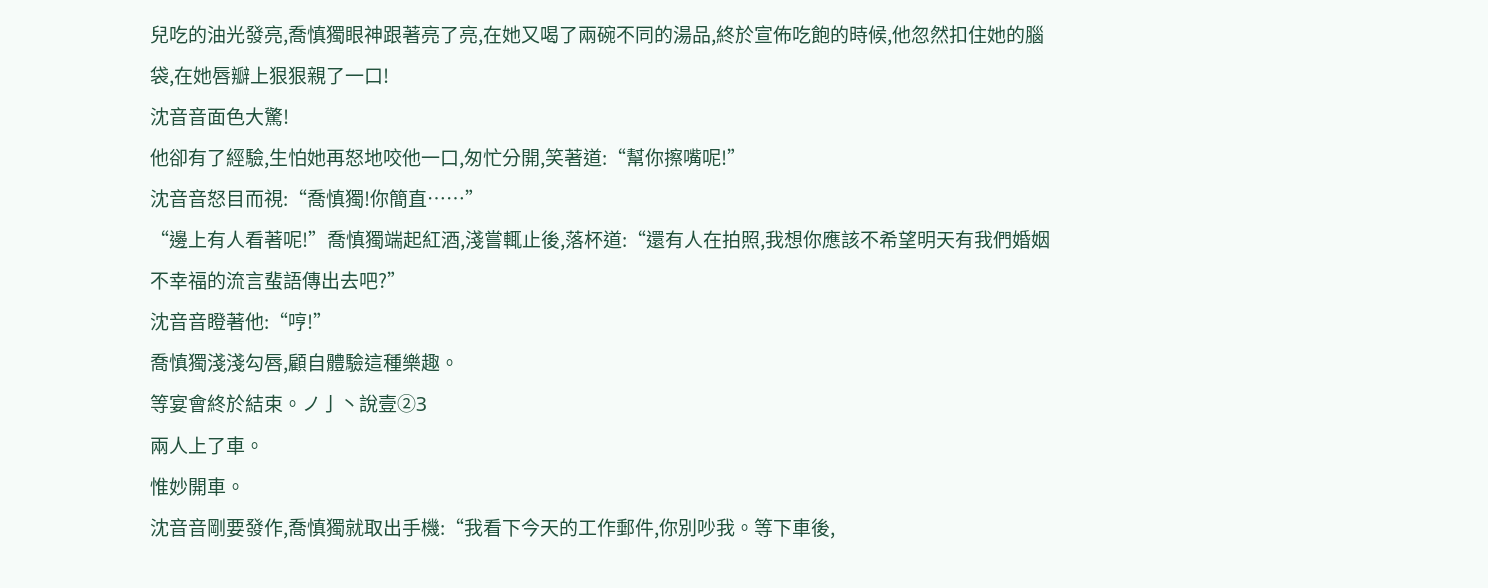兒吃的油光發亮,喬慎獨眼神跟著亮了亮,在她又喝了兩碗不同的湯品,終於宣佈吃飽的時候,他忽然扣住她的腦袋,在她唇瓣上狠狠親了一口!
沈音音面色大驚!
他卻有了經驗,生怕她再怒地咬他一口,匆忙分開,笑著道:“幫你擦嘴呢!”
沈音音怒目而視:“喬慎獨!你簡直……”
“邊上有人看著呢!”喬慎獨端起紅酒,淺嘗輒止後,落杯道:“還有人在拍照,我想你應該不希望明天有我們婚姻不幸福的流言蜚語傳出去吧?”
沈音音瞪著他:“哼!”
喬慎獨淺淺勾唇,顧自體驗這種樂趣。
等宴會終於結束。ノ亅丶說壹②З
兩人上了車。
惟妙開車。
沈音音剛要發作,喬慎獨就取出手機:“我看下今天的工作郵件,你別吵我。等下車後,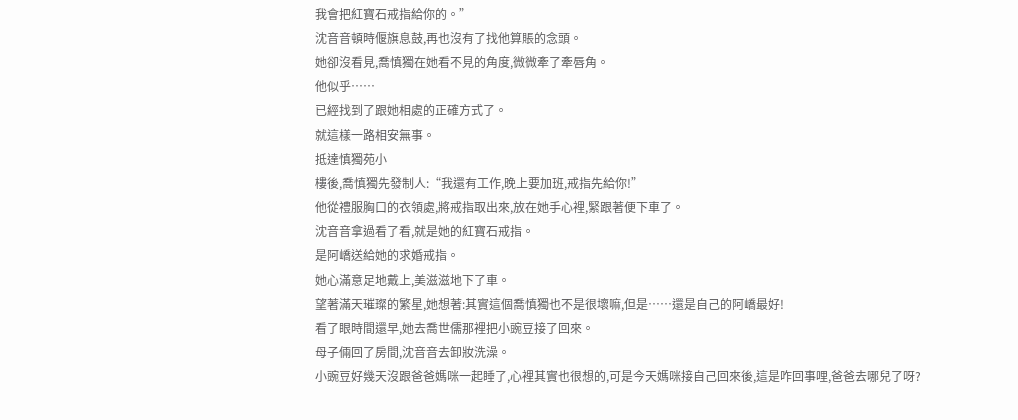我會把紅寶石戒指給你的。”
沈音音頓時偃旗息鼓,再也沒有了找他算賬的念頭。
她卻沒看見,喬慎獨在她看不見的角度,微微牽了牽唇角。
他似乎……
已經找到了跟她相處的正確方式了。
就這樣一路相安無事。
抵達慎獨苑小
樓後,喬慎獨先發制人:“我還有工作,晚上要加班,戒指先給你!”
他從禮服胸口的衣領處,將戒指取出來,放在她手心裡,緊跟著便下車了。
沈音音拿過看了看,就是她的紅寶石戒指。
是阿嶠送給她的求婚戒指。
她心滿意足地戴上,美滋滋地下了車。
望著滿天璀璨的繁星,她想著:其實這個喬慎獨也不是很壞嘛,但是……還是自己的阿嶠最好!
看了眼時間還早,她去喬世儒那裡把小豌豆接了回來。
母子倆回了房間,沈音音去卸妝洗澡。
小豌豆好幾天沒跟爸爸媽咪一起睡了,心裡其實也很想的,可是今天媽咪接自己回來後,這是咋回事哩,爸爸去哪兒了呀?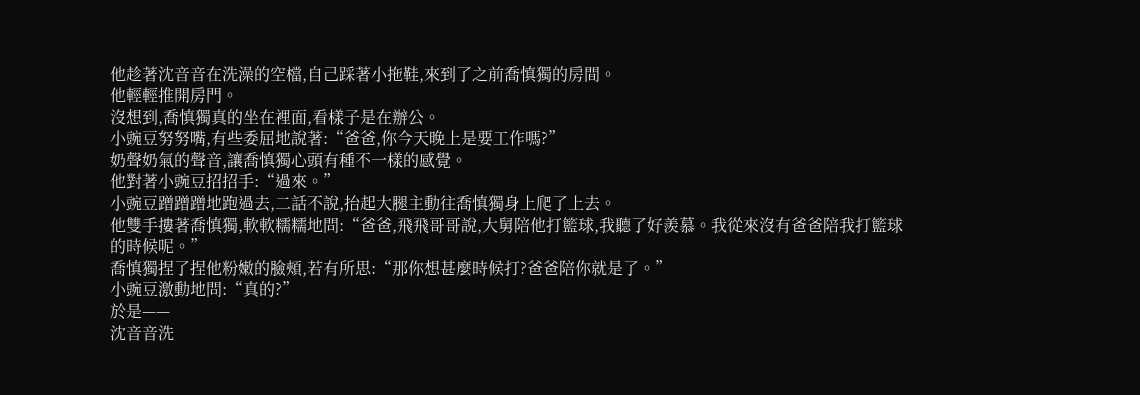他趁著沈音音在洗澡的空檔,自己踩著小拖鞋,來到了之前喬慎獨的房間。
他輕輕推開房門。
沒想到,喬慎獨真的坐在裡面,看樣子是在辦公。
小豌豆努努嘴,有些委屈地說著:“爸爸,你今天晚上是要工作嗎?”
奶聲奶氣的聲音,讓喬慎獨心頭有種不一樣的感覺。
他對著小豌豆招招手:“過來。”
小豌豆蹭蹭蹭地跑過去,二話不說,抬起大腿主動往喬慎獨身上爬了上去。
他雙手摟著喬慎獨,軟軟糯糯地問:“爸爸,飛飛哥哥說,大舅陪他打籃球,我聽了好羨慕。我從來沒有爸爸陪我打籃球的時候呢。”
喬慎獨捏了捏他粉嫩的臉頰,若有所思:“那你想甚麼時候打?爸爸陪你就是了。”
小豌豆激動地問:“真的?”
於是——
沈音音洗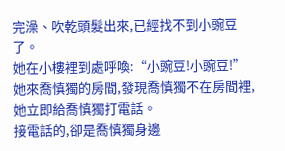完澡、吹乾頭髮出來,已經找不到小豌豆了。
她在小樓裡到處呼喚:“小豌豆!小豌豆!”
她來喬慎獨的房間,發現喬慎獨不在房間裡,她立即給喬慎獨打電話。
接電話的,卻是喬慎獨身邊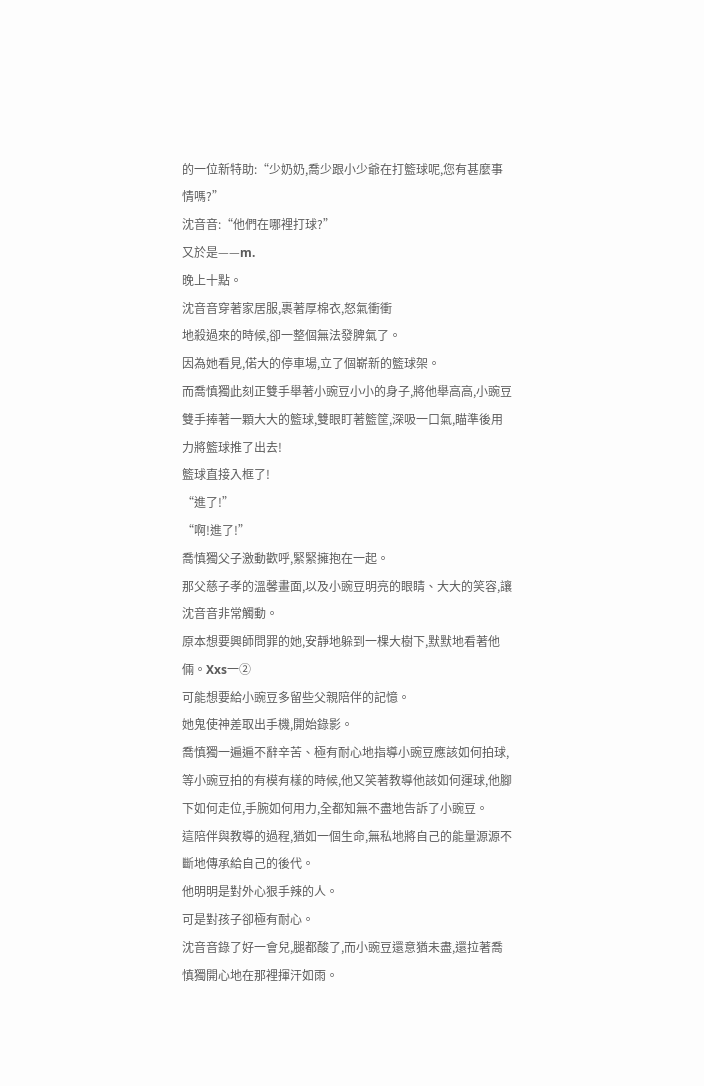的一位新特助:“少奶奶,喬少跟小少爺在打籃球呢,您有甚麼事情嗎?”
沈音音:“他們在哪裡打球?”
又於是——m.
晚上十點。
沈音音穿著家居服,裹著厚棉衣,怒氣衝衝
地殺過來的時候,卻一整個無法發脾氣了。
因為她看見,偌大的停車場,立了個嶄新的籃球架。
而喬慎獨此刻正雙手舉著小豌豆小小的身子,將他舉高高,小豌豆雙手捧著一顆大大的籃球,雙眼盯著籃筐,深吸一口氣,瞄準後用力將籃球推了出去!
籃球直接入框了!
“進了!”
“啊!進了!”
喬慎獨父子激動歡呼,緊緊擁抱在一起。
那父慈子孝的溫馨畫面,以及小豌豆明亮的眼睛、大大的笑容,讓沈音音非常觸動。
原本想要興師問罪的她,安靜地躲到一棵大樹下,默默地看著他倆。Xxs一②
可能想要給小豌豆多留些父親陪伴的記憶。
她鬼使神差取出手機,開始錄影。
喬慎獨一遍遍不辭辛苦、極有耐心地指導小豌豆應該如何拍球,等小豌豆拍的有模有樣的時候,他又笑著教導他該如何運球,他腳下如何走位,手腕如何用力,全都知無不盡地告訴了小豌豆。
這陪伴與教導的過程,猶如一個生命,無私地將自己的能量源源不斷地傳承給自己的後代。
他明明是對外心狠手辣的人。
可是對孩子卻極有耐心。
沈音音錄了好一會兒,腿都酸了,而小豌豆還意猶未盡,還拉著喬慎獨開心地在那裡揮汗如雨。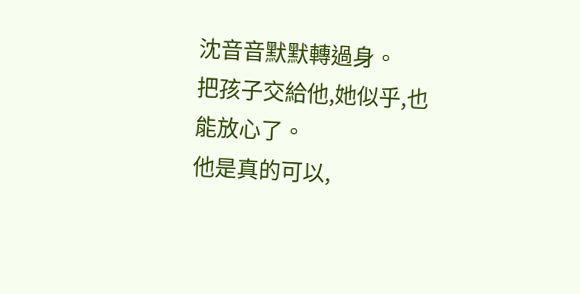沈音音默默轉過身。
把孩子交給他,她似乎,也能放心了。
他是真的可以,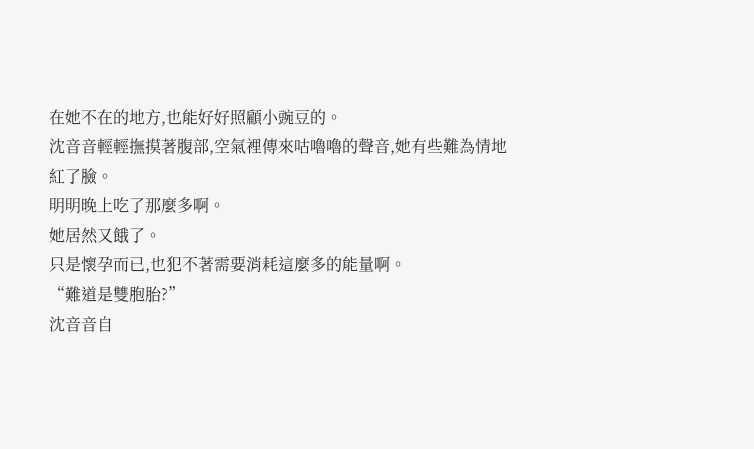在她不在的地方,也能好好照顧小豌豆的。
沈音音輕輕撫摸著腹部,空氣裡傳來咕嚕嚕的聲音,她有些難為情地紅了臉。
明明晚上吃了那麼多啊。
她居然又餓了。
只是懷孕而已,也犯不著需要消耗這麼多的能量啊。
“難道是雙胞胎?”
沈音音自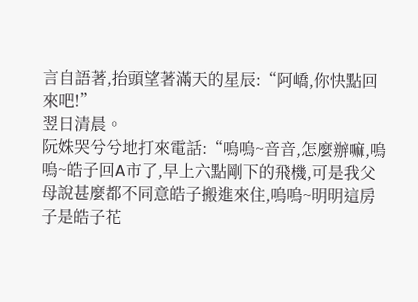言自語著,抬頭望著滿天的星辰:“阿嶠,你快點回來吧!”
翌日清晨。
阮姝哭兮兮地打來電話:“嗚嗚~音音,怎麼辦嘛,嗚嗚~皓子回A市了,早上六點剛下的飛機,可是我父母說甚麼都不同意皓子搬進來住,嗚嗚~明明這房子是皓子花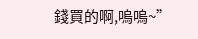錢買的啊,嗚嗚~”